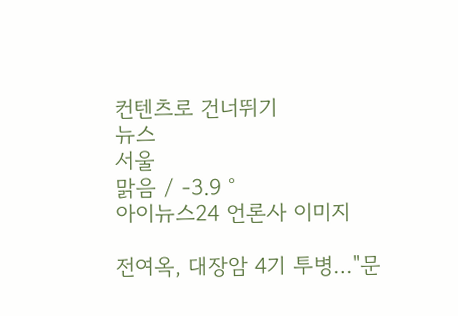컨텐츠로 건너뛰기
뉴스
서울
맑음 / -3.9 °
아이뉴스24 언론사 이미지

전여옥, 대장암 4기 투병…"문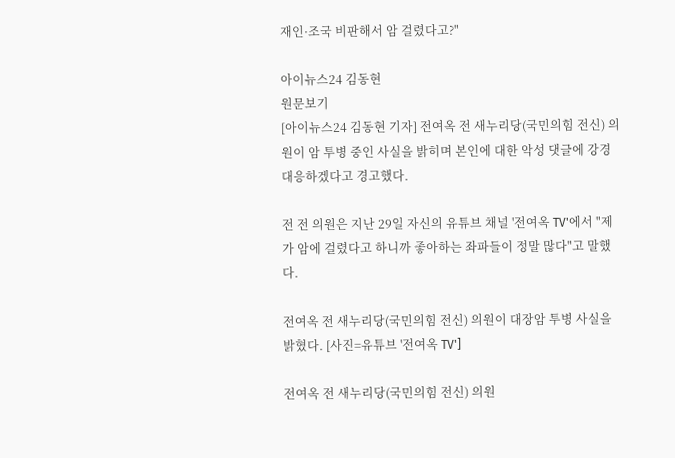재인·조국 비판해서 암 걸렸다고?"

아이뉴스24 김동현
원문보기
[아이뉴스24 김동현 기자] 전여옥 전 새누리당(국민의힘 전신) 의원이 암 투병 중인 사실을 밝히며 본인에 대한 악성 댓글에 강경 대응하겠다고 경고했다.

전 전 의원은 지난 29일 자신의 유튜브 채널 '전여옥 TV'에서 "제가 암에 걸렸다고 하니까 좋아하는 좌파들이 정말 많다"고 말했다.

전여옥 전 새누리당(국민의힘 전신) 의원이 대장암 투병 사실을 밝혔다. [사진=유튜브 '전여옥 TV']

전여옥 전 새누리당(국민의힘 전신) 의원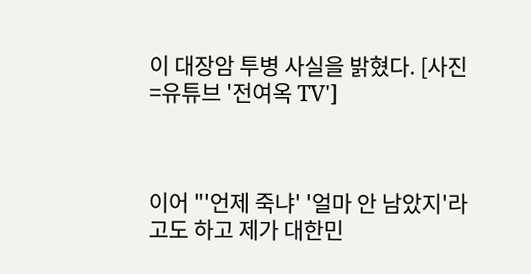이 대장암 투병 사실을 밝혔다. [사진=유튜브 '전여옥 TV']



이어 "'언제 죽냐' '얼마 안 남았지'라고도 하고 제가 대한민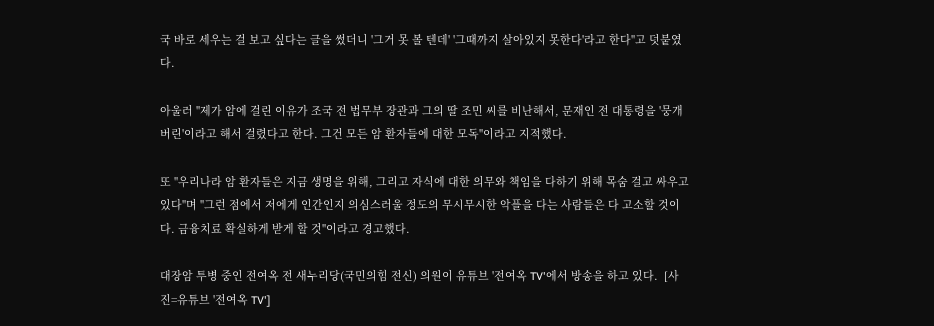국 바로 세우는 걸 보고 싶다는 글을 썼더니 '그거 못 볼 텐데' '그때까지 살아있지 못한다'라고 한다"고 덧붙였다.

아울러 "제가 암에 걸린 이유가 조국 전 법무부 장관과 그의 딸 조민 씨를 비난해서, 문재인 전 대통령을 '뭉개버린'이라고 해서 걸렸다고 한다. 그건 모든 암 환자들에 대한 모독"이라고 지적했다.

또 "우리나라 암 환자들은 지금 생명을 위해, 그리고 자식에 대한 의무와 책임을 다하기 위해 목숨 걸고 싸우고 있다"며 "그런 점에서 저에게 인간인지 의심스러울 정도의 무시무시한 악플을 다는 사람들은 다 고소할 것이다. 금융치료 확실하게 받게 할 것"이라고 경고했다.

대장암 투병 중인 전여옥 전 새누리당(국민의힘 전신) 의원이 유튜브 '전여옥 TV'에서 방송을 하고 있다.  [사진=유튜브 '전여옥 TV']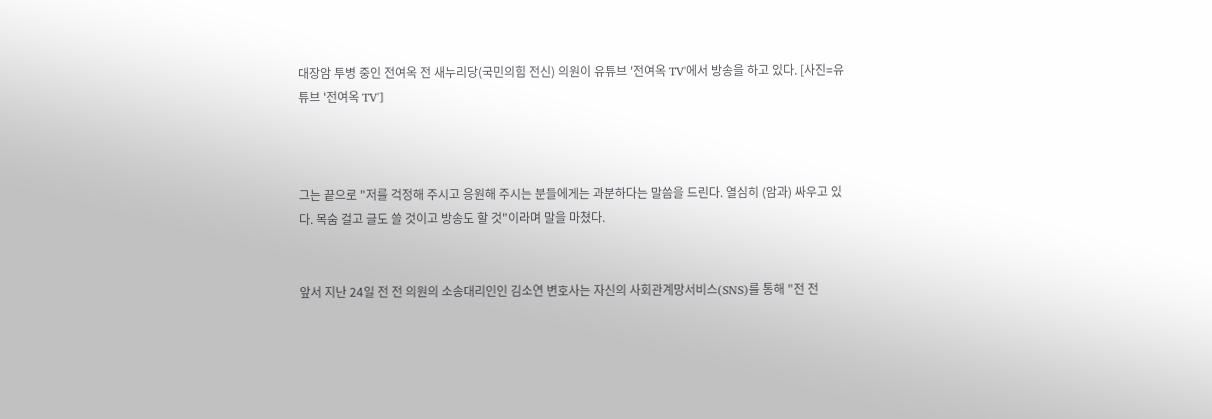대장암 투병 중인 전여옥 전 새누리당(국민의힘 전신) 의원이 유튜브 '전여옥 TV'에서 방송을 하고 있다. [사진=유튜브 '전여옥 TV']



그는 끝으로 "저를 걱정해 주시고 응원해 주시는 분들에게는 과분하다는 말씀을 드린다. 열심히 (암과) 싸우고 있다. 목숨 걸고 글도 쓸 것이고 방송도 할 것"이라며 말을 마쳤다.


앞서 지난 24일 전 전 의원의 소송대리인인 김소연 변호사는 자신의 사회관계망서비스(SNS)를 통해 "전 전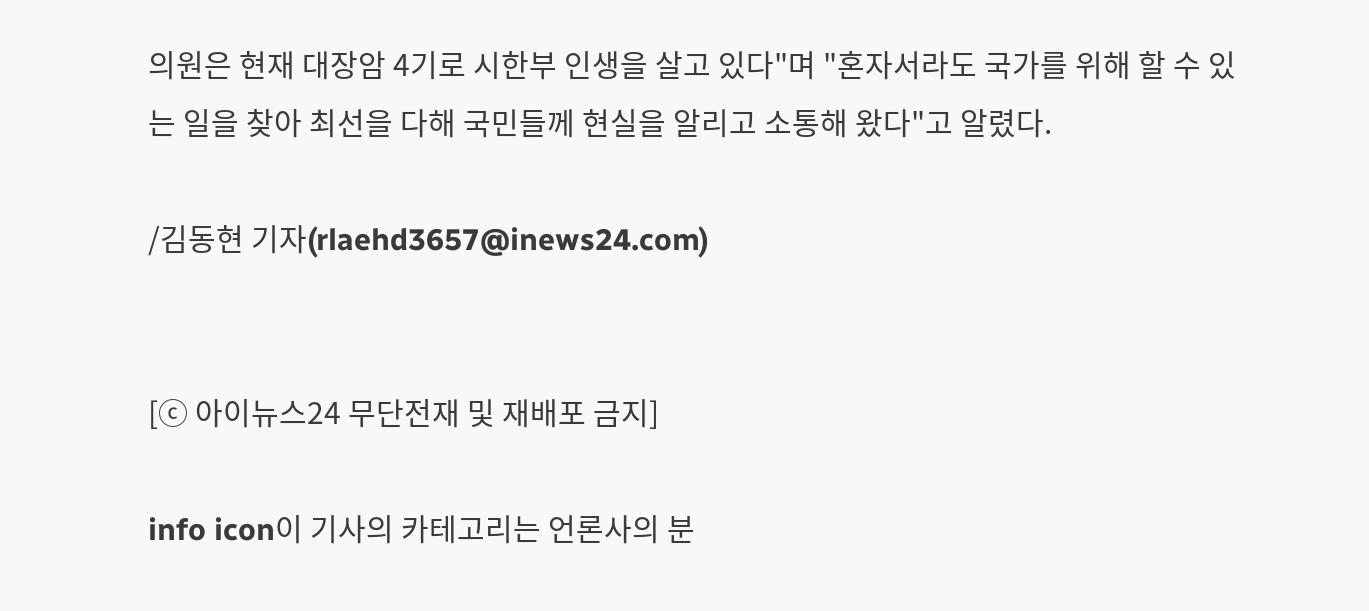의원은 현재 대장암 4기로 시한부 인생을 살고 있다"며 "혼자서라도 국가를 위해 할 수 있는 일을 찾아 최선을 다해 국민들께 현실을 알리고 소통해 왔다"고 알렸다.

/김동현 기자(rlaehd3657@inews24.com)


[ⓒ 아이뉴스24 무단전재 및 재배포 금지]

info icon이 기사의 카테고리는 언론사의 분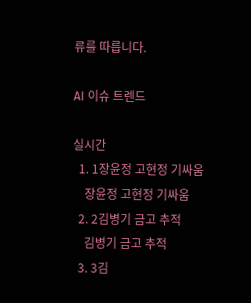류를 따릅니다.

AI 이슈 트렌드

실시간
  1. 1장윤정 고현정 기싸움
    장윤정 고현정 기싸움
  2. 2김병기 금고 추적
    김병기 금고 추적
  3. 3김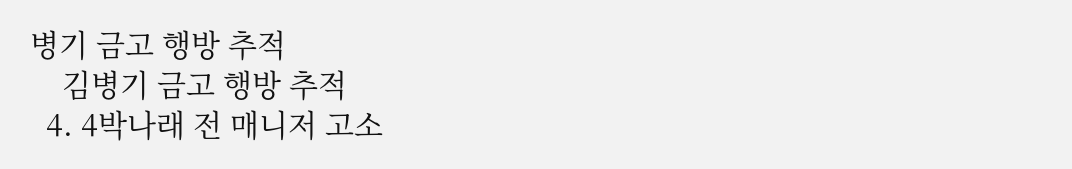병기 금고 행방 추적
    김병기 금고 행방 추적
  4. 4박나래 전 매니저 고소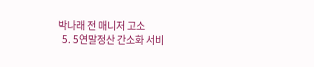박나래 전 매니저 고소
  5. 5연말정산 간소화 서비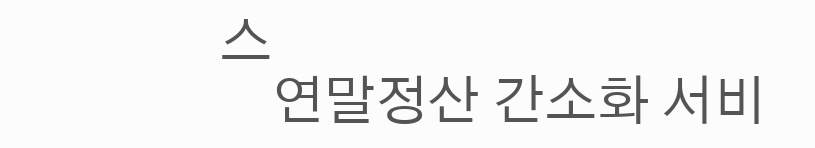스
    연말정산 간소화 서비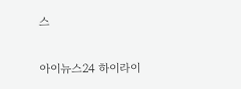스

아이뉴스24 하이라이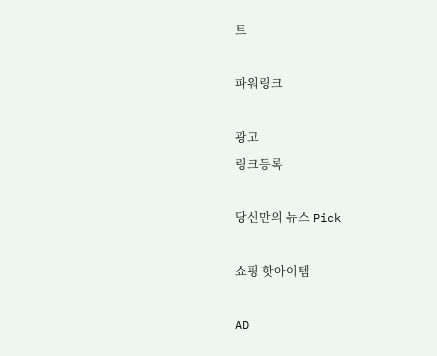트

파워링크

광고
링크등록

당신만의 뉴스 Pick

쇼핑 핫아이템

AD